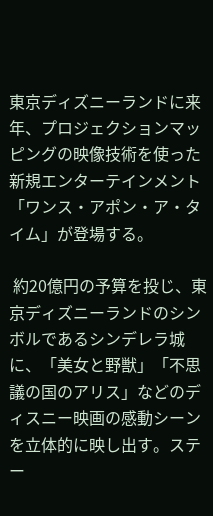東京ディズニーランドに来年、プロジェクションマッピングの映像技術を使った新規エンターテインメント「ワンス・アポン・ア・タイム」が登場する。

 約20億円の予算を投じ、東京ディズニーランドのシンボルであるシンデレラ城に、「美女と野獣」「不思議の国のアリス」などのディスニー映画の感動シーンを立体的に映し出す。ステー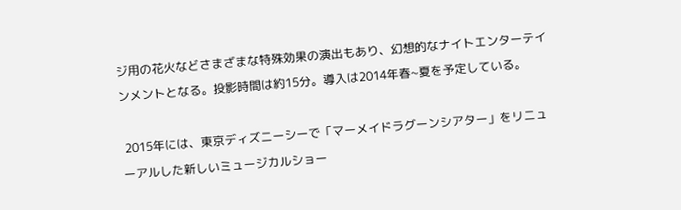ジ用の花火などさまざまな特殊効果の演出もあり、幻想的なナイトエンターテインメントとなる。投影時間は約15分。導入は2014年春~夏を予定している。

 2015年には、東京ディズニーシーで「マーメイドラグーンシアター」をリニューアルした新しいミュージカルショー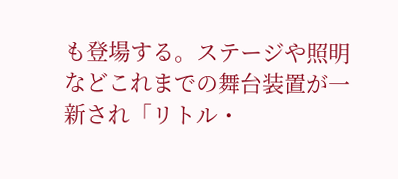も登場する。ステージや照明などこれまでの舞台装置が一新され「リトル・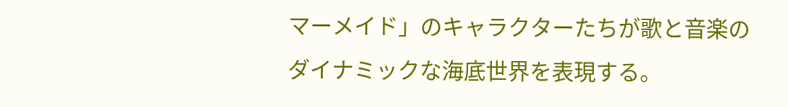マーメイド」のキャラクターたちが歌と音楽のダイナミックな海底世界を表現する。